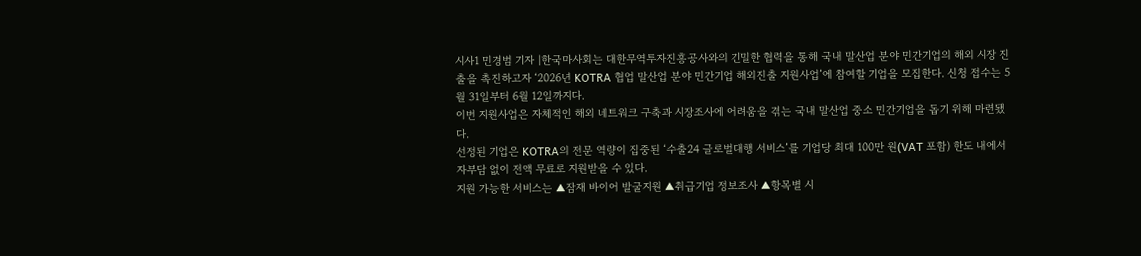시사1 민경범 기자 |한국마사회는 대한무역투자진흥공사와의 긴밀한 협력을 통해 국내 말산업 분야 민간기업의 해외 시장 진출을 촉진하고자 ‘2026년 KOTRA 협업 말산업 분야 민간기업 해외진출 지원사업’에 참여할 기업을 모집한다. 신청 접수는 5월 31일부터 6월 12일까지다.
이번 지원사업은 자체적인 해외 네트워크 구축과 시장조사에 어려움을 겪는 국내 말산업 중소 민간기업을 돕기 위해 마련됐다.
선정된 기업은 KOTRA의 전문 역량이 집중된 ‘수출24 글로벌대행 서비스’를 기업당 최대 100만 원(VAT 포함) 한도 내에서 자부담 없이 전액 무료로 지원받을 수 있다.
지원 가능한 서비스는 ▲잠재 바이어 발굴지원 ▲취급기업 정보조사 ▲항목별 시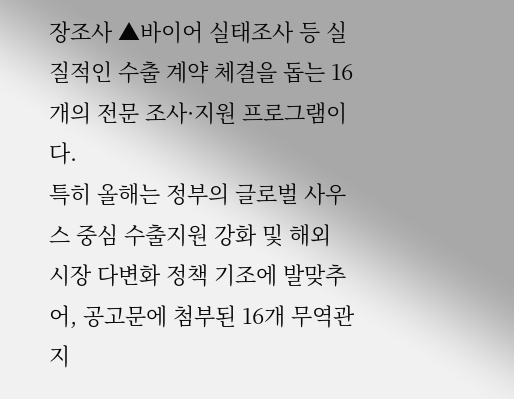장조사 ▲바이어 실태조사 등 실질적인 수출 계약 체결을 돕는 16개의 전문 조사·지원 프로그램이다.
특히 올해는 정부의 글로벌 사우스 중심 수출지원 강화 및 해외 시장 다변화 정책 기조에 발맞추어, 공고문에 첨부된 16개 무역관 지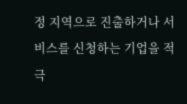정 지역으로 진출하거나 서비스를 신청하는 기업을 적극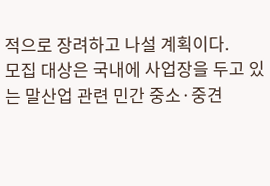적으로 장려하고 나설 계획이다.
모집 대상은 국내에 사업장을 두고 있는 말산업 관련 민간 중소·중견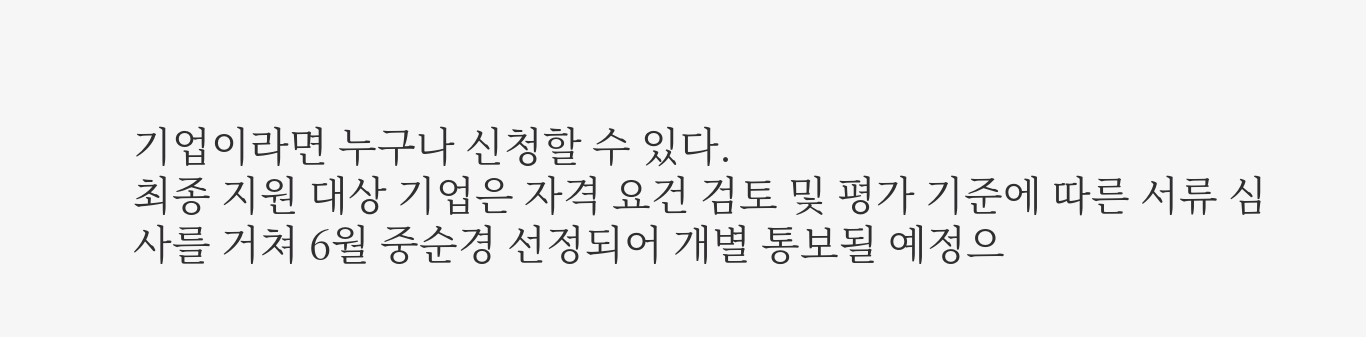기업이라면 누구나 신청할 수 있다.
최종 지원 대상 기업은 자격 요건 검토 및 평가 기준에 따른 서류 심사를 거쳐 6월 중순경 선정되어 개별 통보될 예정으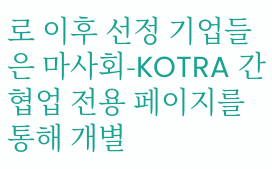로 이후 선정 기업들은 마사회-KOTRA 간 협업 전용 페이지를 통해 개별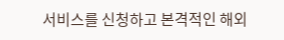서비스를 신청하고 본격적인 해외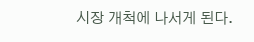시장 개척에 나서게 된다.